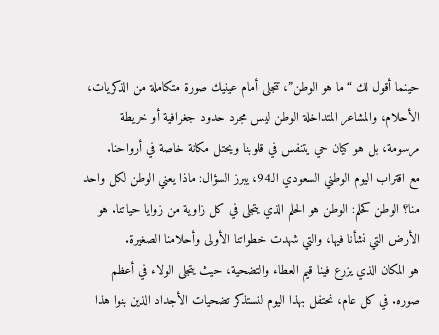حينما أقول لك “ما هو الوطن”، تتجلى أمام عينيك صورة متكاملة من الذكريات، الأحلام، والمشاعر المتداخلة الوطن ليس مجرد حدود جغرافية أو خريطة مرسومة، بل هو كيان حي يتنفس في قلوبنا ويحتل مكانة خاصة في أرواحنا.
مع اقتراب اليوم الوطني السعودي الـ94، يبرز السؤال: ماذا يعني الوطن لكل واحد منا؟ الوطن كحلم: الوطن هو الحلم الذي يتجلى في كل زاوية من زوايا حياتنا. هو الأرض التي نشأنا فيها، والتي شهدت خطواتنا الأولى وأحلامنا الصغيرة.
هو المكان الذي يزرع فينا قيم العطاء والتضحية، حيث يتجلى الولاء في أعظم صوره. في كل عام، نحتفل بهذا اليوم لنستذكر تضحيات الأجداد الذين بنوا هذا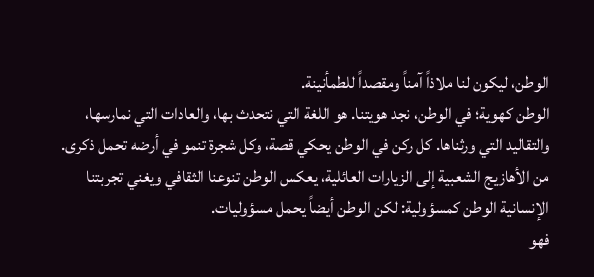الوطن، ليكون لنا ملاذاً آمناً ومقصداً للطمأنينة.
الوطن كهوية؛ في الوطن، نجد هويتنا. هو اللغة التي نتحدث بها، والعادات التي نمارسها، والتقاليد التي ورثناها. كل ركن في الوطن يحكي قصة، وكل شجرة تنمو في أرضه تحمل ذكرى.
من الأهازيج الشعبية إلى الزيارات العائلية، يعكس الوطن تنوعنا الثقافي ويغني تجربتنا الإنسانية الوطن كمسؤولية: لكن الوطن أيضاً يحمل مسؤوليات.
فهو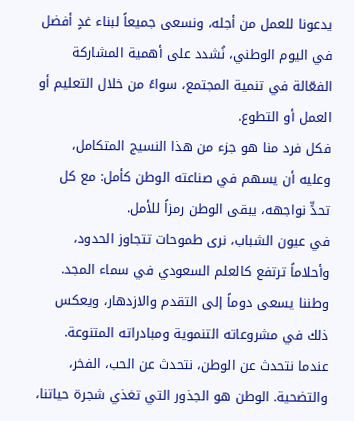يدعونا للعمل من أجله، ونسعى جميعاً لبناء غدٍ أفضل في اليوم الوطني، نُشدد على أهمية المشاركة الفعّالة في تنمية المجتمع، سواءً من خلال التعليم أو العمل أو التطوع.
فكل فرد منا هو جزء من هذا النسيج المتكامل، وعليه أن يسهم في صناعته الوطن كأمل: مع كل تحدٍّ نواجهه، يبقى الوطن رمزاً للأمل.
في عيون الشباب، نرى طموحات تتجاوز الحدود، وأحلاماً ترتفع كالعلم السعودي في سماء المجد. وطننا يسعى دوماً إلى التقدم والازدهار، ويعكس ذلك في مشروعاته التنموية ومبادراته المتنوعة.
عندما نتحدث عن الوطن، نتحدث عن الحب، الفخر، والتضحية. الوطن هو الجذور التي تغذي شجرة حياتنا،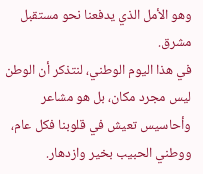وهو الأمل الذي يدفعنا نحو مستقبل مشرق.
في هذا اليوم الوطني، لنتذكر أن الوطن ليس مجرد مكان، بل هو مشاعر وأحاسيس تعيش في قلوبنا فكل عام، ووطني الحبيب بخير وازدهار.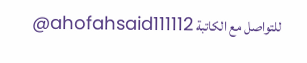للتواصل مع الكاتبة ahofahsaid111112@